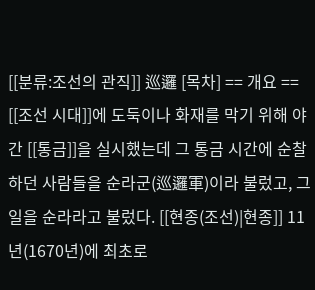[[분류:조선의 관직]] 巡邏 [목차] == 개요 == [[조선 시대]]에 도둑이나 화재를 막기 위해 야간 [[통금]]을 실시했는데 그 통금 시간에 순찰하던 사람들을 순라군(巡邏軍)이라 불렀고, 그 일을 순라라고 불렀다. [[현종(조선)|현종]] 11년(1670년)에 최초로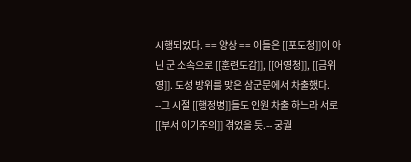시행되었다. == 양상 == 이들은 [[포도청]]이 아닌 군 소속으로 [[훈련도감]], [[어영청]], [[금위영]]. 도성 방위를 맞은 삼군문에서 차출했다. --그 시절 [[행정병]]들도 인원 차출 하느라 서로 [[부서 이기주의]] 겪었을 듯.-- 궁궐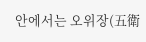안에서는 오위장(五衛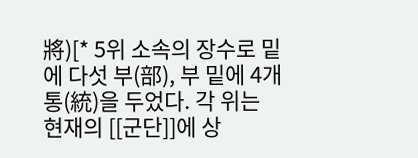將)[* 5위 소속의 장수로 밑에 다섯 부(部), 부 밑에 4개 통(統)을 두었다. 각 위는 현재의 [[군단]]에 상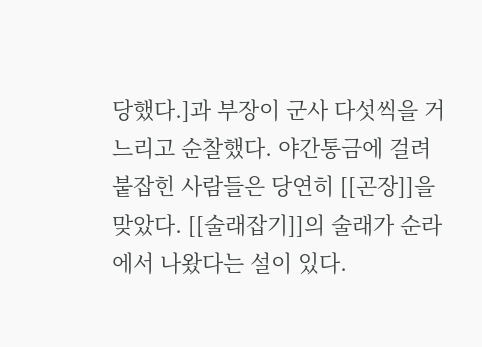당했다.]과 부장이 군사 다섯씩을 거느리고 순찰했다. 야간통금에 걸려 붙잡힌 사람들은 당연히 [[곤장]]을 맞았다. [[술래잡기]]의 술래가 순라에서 나왔다는 설이 있다.